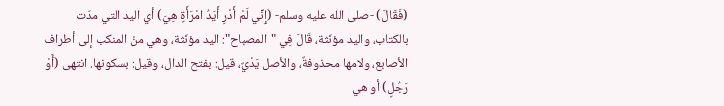(فَقَالَ) -صلى الله عليه وسلم- (إِنِّي لَمْ أَدْرِ أَيَدُ امْرَأَةٍ هِيَ) أي اليد التي مدّت بالكتاب، واليد مؤنّثة، قَالَ فِي "المصباح": اليد مؤنّثة، وهي منْ المنكب إلى أطراف الأصابع، ولامها محذوفةٌ، والأصل يَدْيٌ، قيل: بفتح الدال، وقيل: بسكونها. انتهى (أَوْ رَجُلٍ) أو هي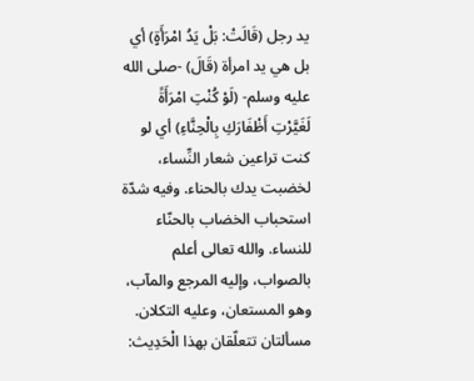يد رجل (قَالَتْ: بَلْ يَدُ امْرَأَةٍ) أي بل هي يد امرأة (قَالَ) -صلى الله عليه وسلم- (لَوْ كُنْتِ امْرَأَةً لَغَيَّرْتِ أَظْفَارَكِ بِالْحِنَّاءِ) أي لو كنت تراعين شعار النِّساء، لخضبت يدك بالحناء. وفيه شدّة استحباب الخضاب بالحنّاء للنساء. والله تعالى أعلم بالصواب، وإليه المرجع والمآب، وهو المستعان، وعليه التكلان.
مسألتان تتعلّقان بهذا الْحَدِيث: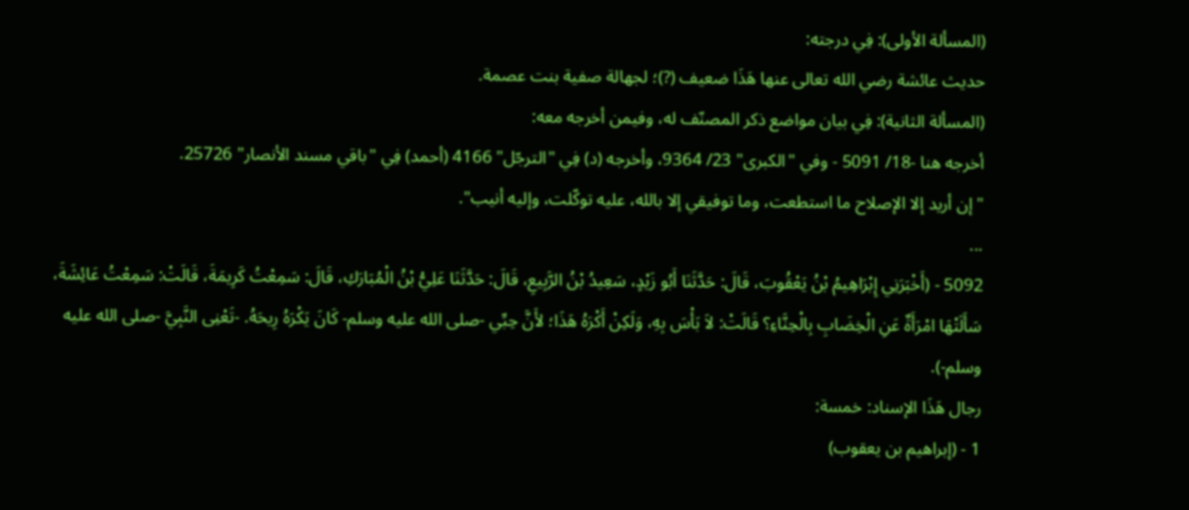(المسألة الأولى): فِي درجته:
حديث عائشة رضي الله تعالى عنها هَذَا ضعيف (?)؛ لجهالة صفية بنت عصمة.
(المسألة الثانية): فِي بيان مواضع ذكر المصنّف له، وفيمن أخرجه معه:
أخرجه هنا -18/ 5091 - وفي "الكبرى" 23/ 9364، وأخرجه (د) فِي "الترجّل" 4166 (أحمد) فِي "باقي مسند الأنصار" 25726.
"إن أريد إلا الإصلاح ما استطعت، وما توفيقي إلا بالله، عليه توكّلت، وإليه أنيب".
...
5092 - (أَخْبَرَنِي إِبْرَاهِيمُ بْنُ يَعْقُوبَ، قَالَ: حَدَّثَنَا أَبُو زَيْدٍ، سَعِيدُ بْنُ الرَّبِيعِ، قَالَ: حَدَّثَنَا عَلِيُّ بْنُ الْمُبَارَكِ، قَالَ: سَمِعْتُ كَرِيمَةَ، قَالَتْ: سَمِعْتُ عَائِشَةَ، سَأَلَتْهَا امْرَأَةٌ عَنِ الْخِضَابِ بِالْحِنَّاءِ؟ قَالَتْ: لاَ بَأْسَ بِهِ، وَلَكِنْ أَكْرَهُ هَذَا؛ لأَنَّ حِبِّي -صلى الله عليه وسلم- كَانَ يَكْرَهُ رِيحَهُ. -تَعْنِى النَّبِيَّ -صلى الله عليه وسلم-).
رجال هَذَا الإسناد: خمسة:
1 - (إبراهيم بن يعقوب)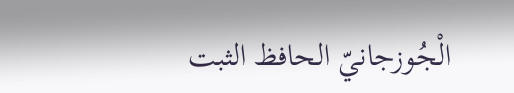الْجُوزجانيّ الحافظ الثبت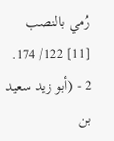رُمي بالنصب [11] 122/ 174.
2 - (أبو زيد سعيد بن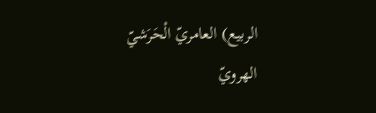الربيع) العامريّ الْحَرَشيّ الهرويّ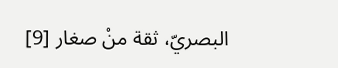البصريّ، ثقة منْ صغار [9]